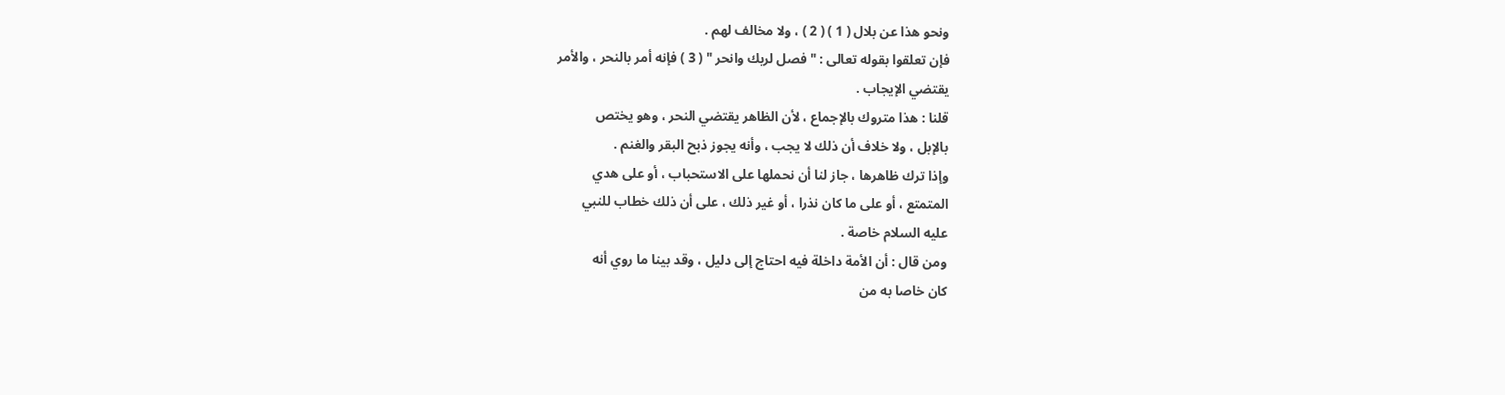ونحو هذا عن بلال ( 1 ) ( 2 ) ، ولا مخالف لهم .
فإن تعلقوا بقوله تعالى : " فصل لربك وانحر " ( 3 ) فإنه أمر بالنحر ، والأمر
يقتضي الإيجاب .
قلنا : هذا متروك بالإجماع ، لأن الظاهر يقتضي النحر ، وهو يختص
بالإبل ، ولا خلاف أن ذلك لا يجب ، وأنه يجوز ذبح البقر والغنم .
وإذا ترك ظاهرها ، جاز لنا أن نحملها على الاستحباب ، أو على هدي
المتمتع ، أو على ما كان نذرا ، أو غير ذلك ، على أن ذلك خطاب للنبي
عليه السلام خاصة .
ومن قال : أن الأمة داخلة فيه احتاج إلى دليل ، وقد بينا ما روي أنه
كان خاصا به من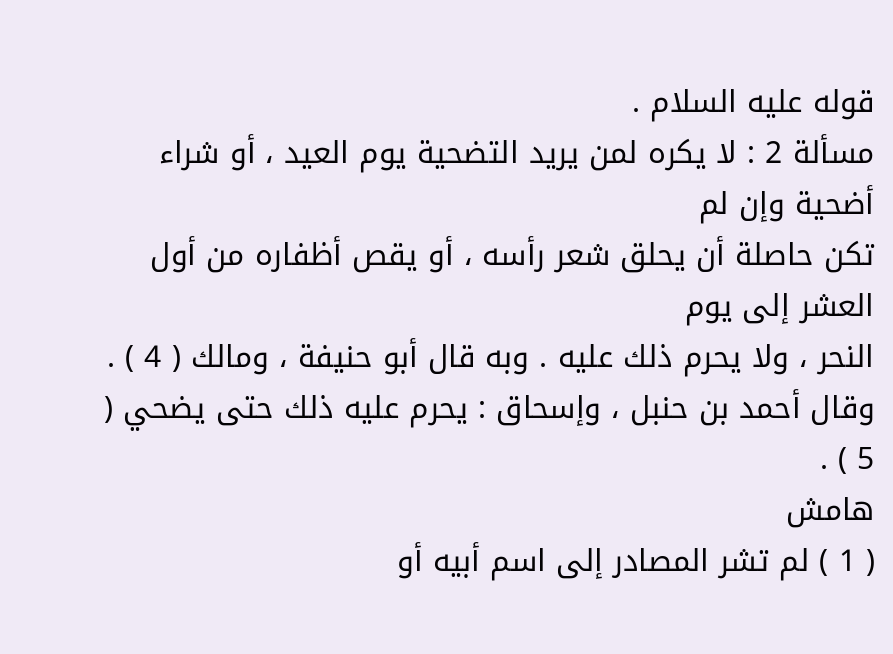قوله عليه السلام .
مسألة 2 : لا يكره لمن يريد التضحية يوم العيد ، أو شراء أضحية وإن لم
تكن حاصلة أن يحلق شعر رأسه ، أو يقص أظفاره من أول العشر إلى يوم
النحر ، ولا يحرم ذلك عليه . وبه قال أبو حنيفة ، ومالك ( 4 ) .
وقال أحمد بن حنبل ، وإسحاق : يحرم عليه ذلك حتى يضحي ( 5 ) .
هامش
( 1 ) لم تشر المصادر إلى اسم أبيه أو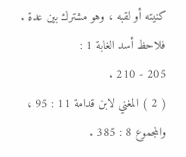كنيته أو لقبه ، وهو مشترك بين عدة . فلاحظ أسد الغابة 1 :
205 - 210 .
( 2 ) المغني لابن قدامة 11 : 95 ، والمجموع 8 : 385 .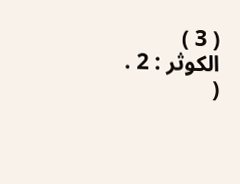( 3 ) الكوثر : 2 .
(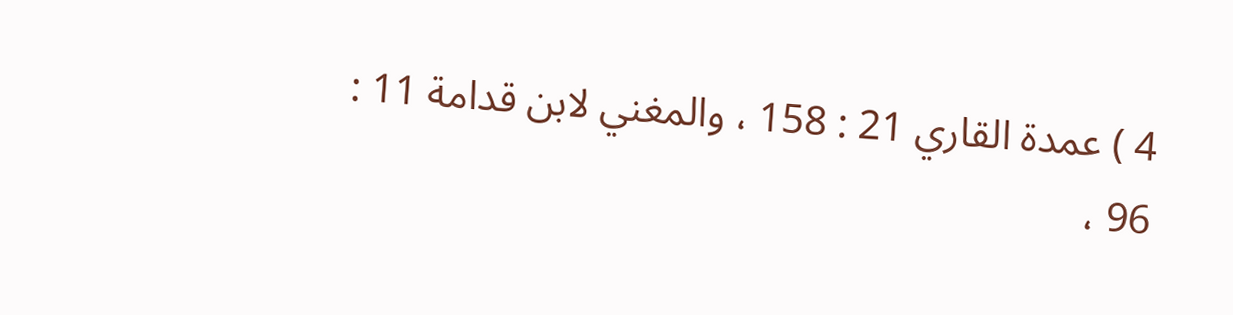4 ) عمدة القاري 21 : 158 ، والمغني لابن قدامة 11 : 96 ،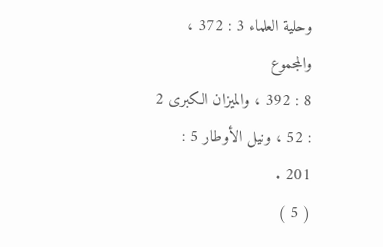وحلية العلماء 3 : 372 ، والمجموع
8 : 392 ، والميزان الكبرى 2 : 52 ، ونيل الأوطار 5 : 201 .
( 5 )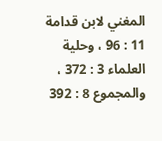المغني لابن قدامة 11 : 96 ، وحلية العلماء 3 : 372 ، والمجموع 8 : 392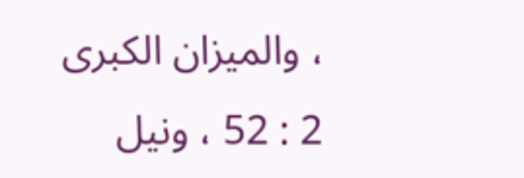، والميزان الكبرى
2 : 52 ، ونيل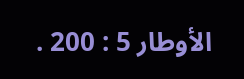الأوطار 5 : 200 .